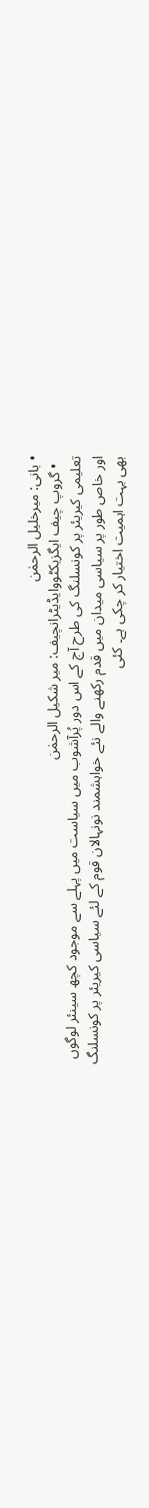• بانی: میرخلیل الرحمٰن
  • گروپ چیف ایگزیکٹووایڈیٹرانچیف: میر شکیل الرحمٰن
تعلیمی کیریئر پر کونسلنگ کی طرح آج کے اس دور پُرآشوب میں سیاست میں پہلے سے موجود کچھ سینئر لوگوں اور خاص طور پر سیاسی میدان میں قدم رکھنے والے نئے خواہشمند نونہالان قوم کے لئے سیاسی کیریئر پر کونسلنگ بھی بہت اہمیت اختیار کر چکی ہے۔ کئی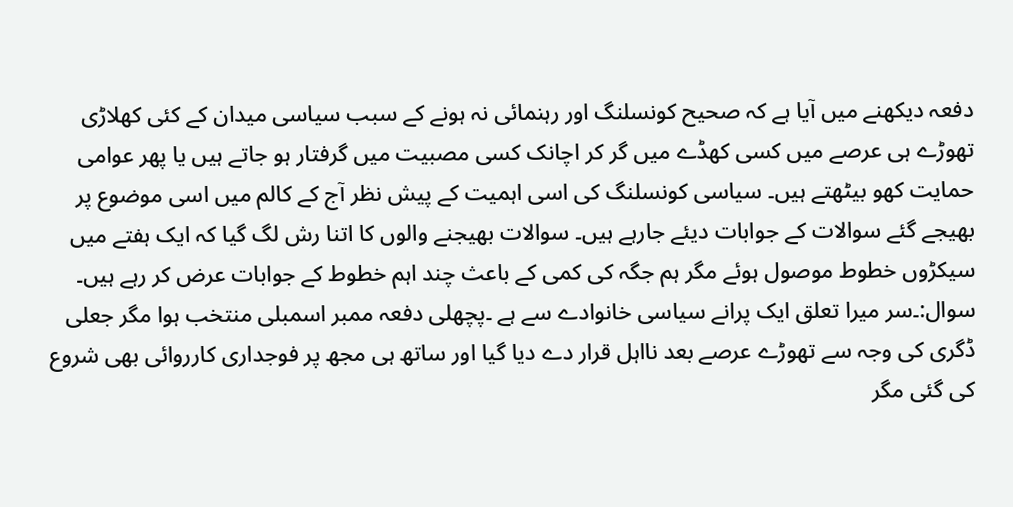دفعہ دیکھنے میں آیا ہے کہ صحیح کونسلنگ اور رہنمائی نہ ہونے کے سبب سیاسی میدان کے کئی کھلاڑی تھوڑے ہی عرصے میں کسی کھڈے میں گر کر اچانک کسی مصبیت میں گرفتار ہو جاتے ہیں یا پھر عوامی حمایت کھو بیٹھتے ہیں۔ سیاسی کونسلنگ کی اسی اہمیت کے پیش نظر آج کے کالم میں اسی موضوع پر بھیجے گئے سوالات کے جوابات دیئے جارہے ہیں۔ سوالات بھیجنے والوں کا اتنا رش لگ گیا کہ ایک ہفتے میں سیکڑوں خطوط موصول ہوئے مگر ہم جگہ کی کمی کے باعث چند اہم خطوط کے جوابات عرض کر رہے ہیں۔
سوال:۔سر میرا تعلق ایک پرانے سیاسی خانوادے سے ہے ۔پچھلی دفعہ ممبر اسمبلی منتخب ہوا مگر جعلی ڈگری کی وجہ سے تھوڑے عرصے بعد نااہل قرار دے دیا گیا اور ساتھ ہی مجھ پر فوجداری کارروائی بھی شروع کی گئی مگر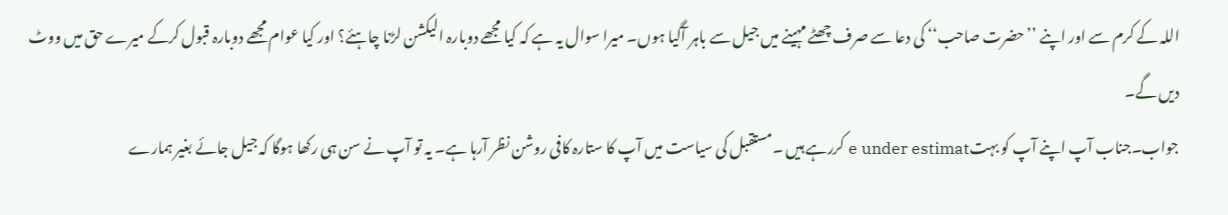اللہ کے کرم سے اور اپنے ’’حضرت صاحب‘‘ کی دعا سے صرف چھٹے مہینے میں جیل سے باہر آگیا ہوں۔ میرا سوال یہ ہے کہ کیا مجھے دوبارہ الیکشن لڑنا چاہئے؟ اور کیا عوام مجھے دوبارہ قبول کرکے میرے حق میں ووٹ دیں گے۔
جواب۔جناب آپ اپنے آپ کو بہتe under estimat کررہے ہیں ۔مستقبل کی سیاست میں آپ کا ستارہ کافی روشن نظر آرہا ہے۔ یہ تو آپ نے سن ہی رکھا ہوگا کہ جیل جائے بغیر ہمارے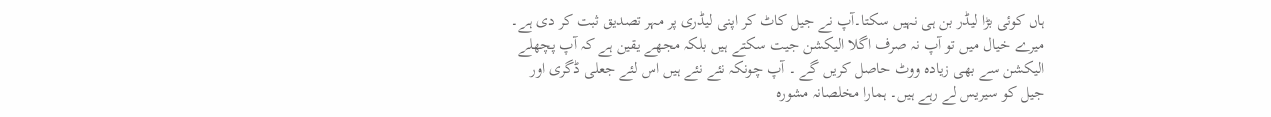ہاں کوئی بڑا لیڈر بن ہی نہیں سکتا۔آپ نے جیل کاٹ کر اپنی لیڈری پر مہر تصدیق ثبت کر دی ہے۔ میرے خیال میں تو آپ نہ صرف اگلا الیکشن جیت سکتے ہیں بلکہ مجھے یقین ہے کہ آپ پچھلے الیکشن سے بھی زیادہ ووٹ حاصل کریں گے ۔ آپ چونکہ نئے نئے ہیں اس لئے جعلی ڈگری اور جیل کو سیریس لے رہے ہیں۔ ہمارا مخلصانہ مشورہ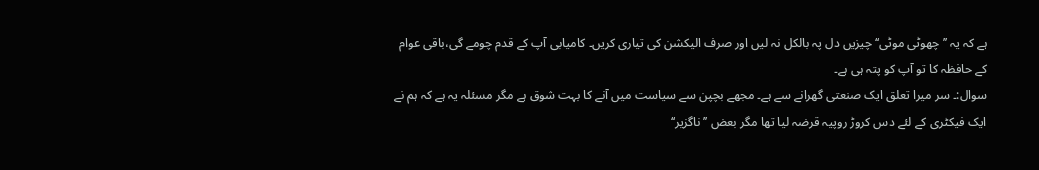ہے کہ یہ ’’چھوٹی موٹی‘‘ چیزیں دل پہ بالکل نہ لیں اور صرف الیکشن کی تیاری کریں۔ کامیابی آپ کے قدم چومے گی،باقی عوام کے حافظہ کا تو آپ کو پتہ ہی ہے۔
سوال:۔ سر میرا تعلق ایک صنعتی گھرانے سے ہے۔ مجھے بچپن سے سیاست میں آنے کا بہت شوق ہے مگر مسئلہ یہ ہے کہ ہم نے ایک فیکٹری کے لئے دس کروڑ روپیہ قرضہ لیا تھا مگر بعض ’’ناگزیر‘‘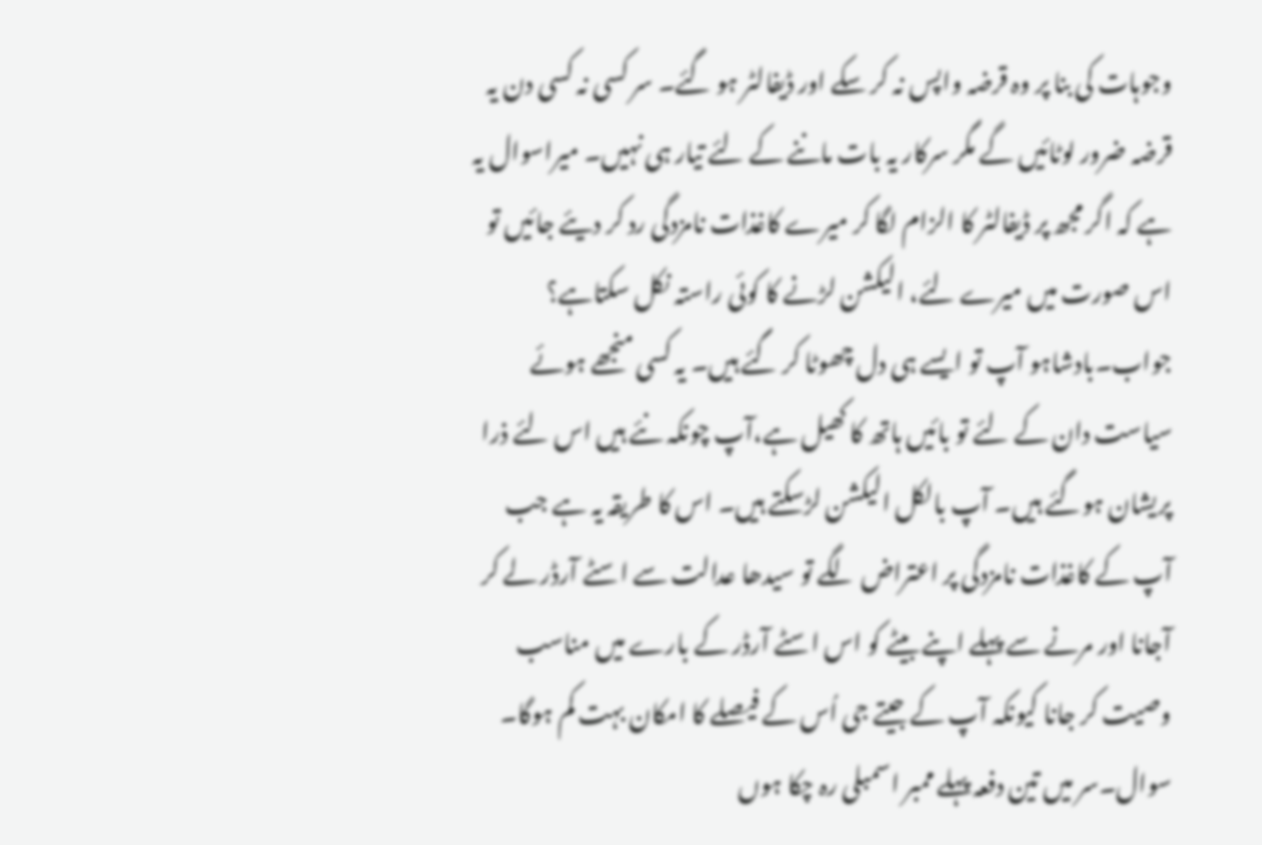وجوہات کی بنا پر وہ قرضہ واپس نہ کر سکے اور ڈیفالٹر ہو گئے۔ سر کسی نہ کسی دن یہ قرضہ ضرور لوٹائیں گے مگر سرکار یہ بات ماننے کے لئے تیار ہی نہیں۔ میراسوال یہ ہے کہ اگر مجھ پر ڈیفالٹر کا الزام لگا کر میرے کاغذات نامزدگی رد کر دیئے جائیں تو اس صورت میں میرے لئے، الیکشن لڑنے کا کوئی راستہ نکل سکتاہے؟
جواب۔بادشاہو آپ تو ایسے ہی دل چھوٹا کر گئے ہیں۔ یہ کسی منجھے ہوئے سیاست دان کے لئے تو بائیں ہاتھ کا کھیل ہے،آپ چونکہ نئے ہیں اس لئے ذرا پریشان ہوگئے ہیں۔ آپ بالکل الیکشن لڑسکتے ہیں۔ اس کا طریقہ یہ ہے جب آپ کے کاغذات نامزدگی پر اعتراض لگے تو سیدھا عدالت سے اسٹے آرڈر لے کر آجانا اور مرنے سے پہلے اپنے بیٹے کو اس اسٹے آرڈر کے بارے میں مناسب وصیت کر جانا کیونکہ آپ کے جیتے جی اُس کے فیصلے کا امکان بہت کم ہوگا۔
سوال۔سر میں تین دفعہ پہلے ممبر اسمبلی رہ چکا ہوں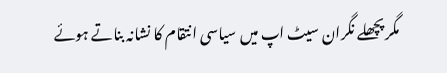مگر پچھلے نگران سیٹ اپ میں سیاسی انتقام کا نشانہ بناتے ہوئے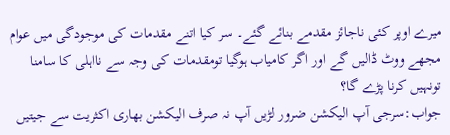میرے اوپر کئی ناجائز مقدمے بنائے گئے۔ سر کیا اتنے مقدمات کی موجودگی میں عوام مجھے ووٹ ڈالیں گے اور اگر کامیاب ہوگیا تومقدمات کی وجہ سے نااہلی کا سامنا تونہیں کرنا پڑے گا؟
جواب:سرجی آپ الیکشن ضرور لڑیں آپ نہ صرف الیکشن بھاری اکثریت سے جیتیں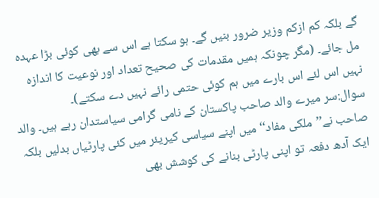گے بلکہ کم ازکم وزیر ضرور بنیں گے۔ ہو سکتا ہے اس سے بھی کوئی بڑا عہدہ مل جائے۔ (مگر چونکہ ہمیں مقدمات کی صحیح تعداد اور نوعیت کا اندازہ نہیں اس لئے اس بارے میں ہم کوئی حتمی رائے نہیں دے سکتے)۔
سوال:سر میرے والد صاحب پاکستان کے نامی گرامی سیاستدان رہے ہیں۔ والد صاحب نے’’ملکی مفاد‘‘ میں اپنے سیاسی کیریئر میں کئی پارٹیاں بدلیں بلکہ ایک آدھ دفعہ تو اپنی پارٹی بنانے کی کوشش بھی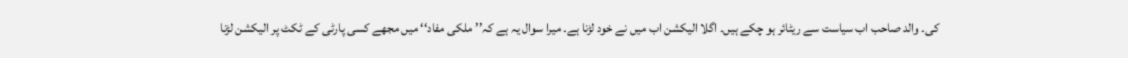کی۔ والد صاحب اب سیاست سے ریٹائر ہو چکے ہیں۔ اگلا الیکشن اب میں نے خود لڑنا ہے۔ میرا سوال یہ ہے کہ’’ ملکی مفاد‘‘ میں مجھے کسی پارٹی کے ٹکٹ پر الیکشن لڑنا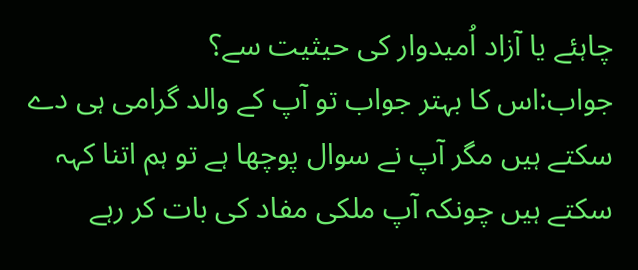چاہئے یا آزاد اُمیدوار کی حیثیت سے؟
جواب:اس کا بہتر جواب تو آپ کے والد گرامی ہی دے سکتے ہیں مگر آپ نے سوال پوچھا ہے تو ہم اتنا کہہ سکتے ہیں چونکہ آپ ملکی مفاد کی بات کر رہے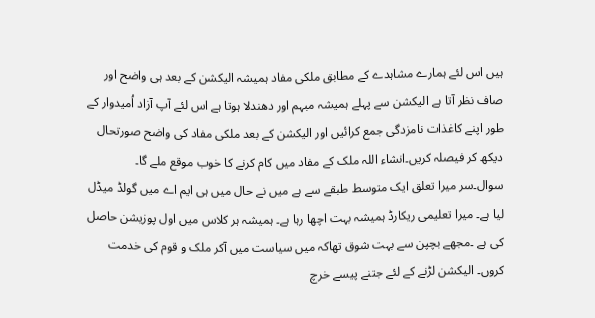ہیں اس لئے ہمارے مشاہدے کے مطابق ملکی مفاد ہمیشہ الیکشن کے بعد ہی واضح اور صاف نظر آتا ہے الیکشن سے پہلے ہمیشہ مبہم اور دھندلا ہوتا ہے اس لئے آپ آزاد اُمیدوار کے طور اپنے کاغذات نامزدگی جمع کرائیں اور الیکشن کے بعد ملکی مفاد کی واضح صورتحال دیکھ کر فیصلہ کریں۔انشاء اللہ ملک کے مفاد میں کام کرنے کا خوب موقع ملے گا۔
سوال۔سر میرا تعلق ایک متوسط طبقے سے ہے میں نے حال میں ہی ایم اے میں گولڈ میڈل لیا ہے۔ میرا تعلیمی ریکارڈ ہمیشہ بہت اچھا رہا ہے۔ ہمیشہ ہر کلاس میں اول پوزیشن حاصل کی ہے ۔مجھے بچپن سے بہت شوق تھاکہ میں سیاست میں آکر ملک و قوم کی خدمت کروں۔ الیکشن لڑنے کے لئے جتنے پیسے خرچ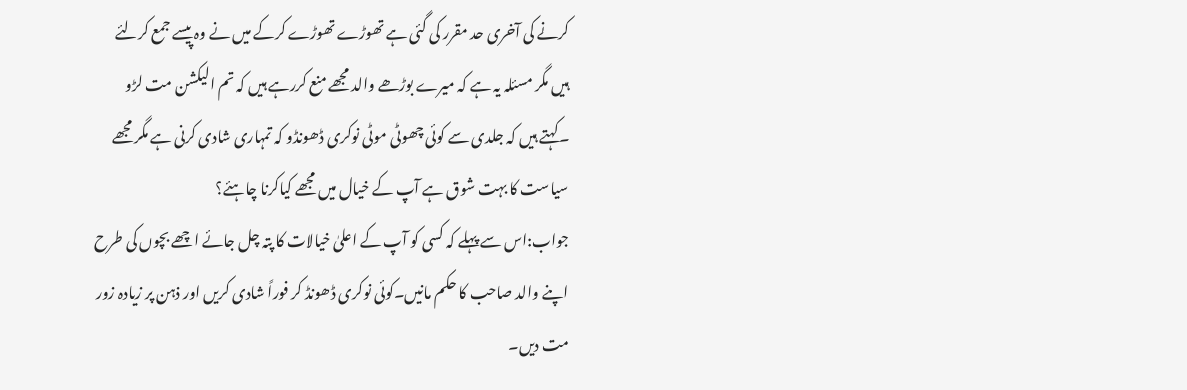کرنے کی آخری حد مقرر کی گئی ہے تھوڑے تھوڑے کرکے میں نے وہ پیسے جمع کرلئے ہیں مگر مسئلہ یہ ہے کہ میرے بوڑھے والد مجھے منع کررہے ہیں کہ تم الیکشن مت لڑو ۔کہتے ہیں کہ جلدی سے کوئی چھوٹی موٹی نوکری ڈھونڈو کہ تمہاری شادی کرنی ہے مگر مجھے سیاست کا بہت شوق ہے آپ کے خیال میں مجھے کیاکرنا چاہئے؟
جواب:اس سے پہلے کہ کسی کو آپ کے اعلیٰ خیالات کا پتہ چل جائے اچھے بچوں کی طرح اپنے والد صاحب کا حکم مانیں۔کوئی نوکری ڈھونڈ کر فوراً شادی کریں اور ذہن پر زیادہ زور مت دیں۔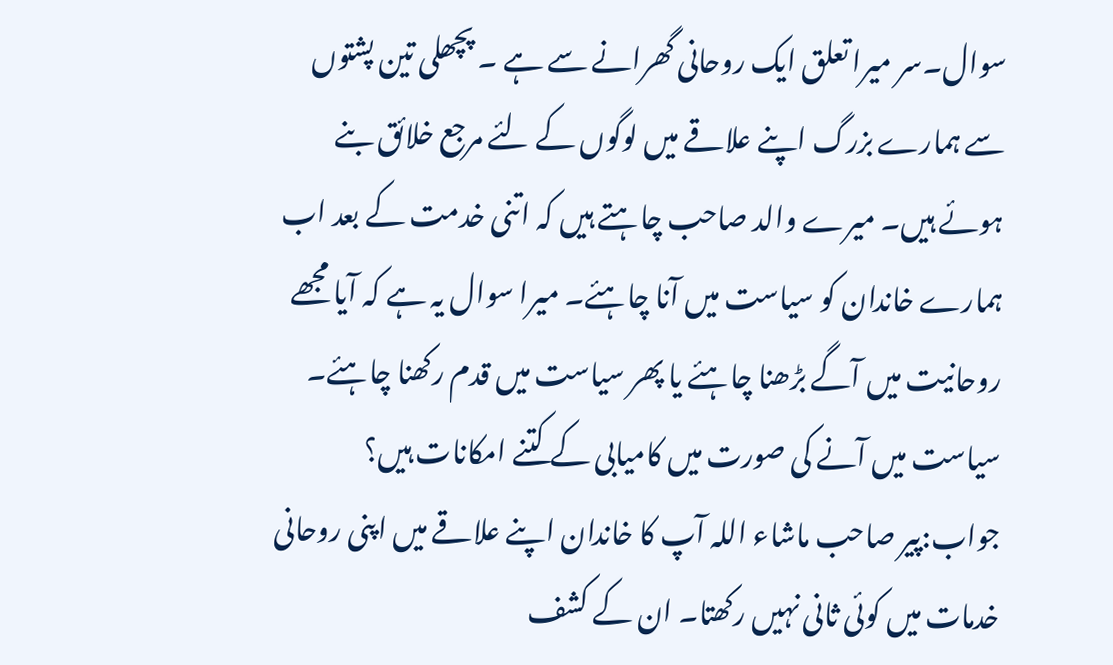سوال۔سر میرا تعلق ایک روحانی گھرانے سے ہے ۔ پچھلی تین پشتوں سے ہمارے بزرگ اپنے علاقے میں لوگوں کے لئے مرجع خلائق بنے ہوئے ہیں۔ میرے والد صاحب چاہتے ہیں کہ اتنی خدمت کے بعد اب ہمارے خاندان کو سیاست میں آنا چاہئے۔ میرا سوال یہ ہے کہ آیا مجھے روحانیت میں آگے بڑھنا چاہئے یا پھر سیاست میں قدم رکھنا چاہئے۔ سیاست میں آنے کی صورت میں کامیابی کے کتنے امکانات ہیں؟
جواب:پیر صاحب ماشاء اللہ آپ کا خاندان اپنے علاقے میں اپنی روحانی خدمات میں کوئی ثانی نہیں رکھتا۔ ان کے کشف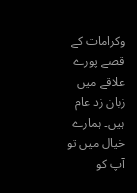وکرامات کے قصے پورے علاقے میں زبان زد عام ہیں۔ ہمارے خیال میں تو آپ کو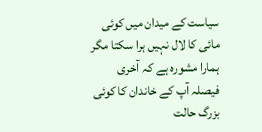سیاست کے میدان میں کوئی مائی کا لال نہیں ہرا سکتا مگر ہمارا مشورہ ہے کہ آخری فیصلہ آپ کے خاندان کا کوئی بزرگ حالت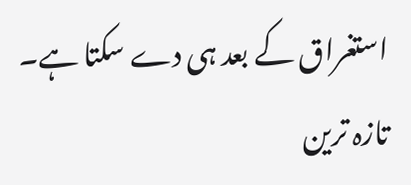استغراق کے بعد ہی دے سکتا ہے۔
تازہ ترین